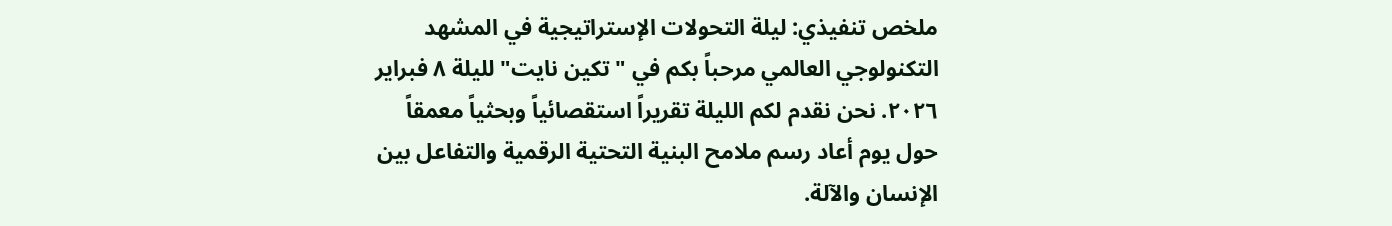ملخص تنفيذي: ليلة التحولات الإستراتيجية في المشهد التكنولوجي العالمي مرحباً بكم في "تكين نايت" لليلة ٨ فبراير ٢٠٢٦. نحن نقدم لكم الليلة تقريراً استقصائياً وبحثياً معمقاً حول يوم أعاد رسم ملامح البنية التحتية الرقمية والتفاعل بين الإنسان والآلة.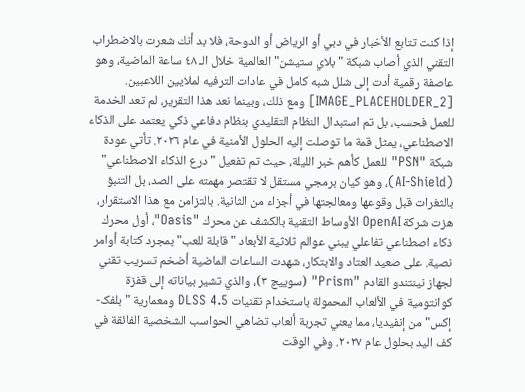إذا كنت تتابع الأخبار في دبي أو الرياض أو الدوحة، فلا بد أنك شعرت بالاضطراب التقني الذي أصاب شبكة "بلاي ستيشن" العالمية خلال الـ ٤٨ ساعة الماضية، وهو عاصفة رقمية أدت إلى شلل شبه كامل في عادات الترفيه لملايين اللاعبين. [IMAGE_PLACEHOLDER_2] ومع ذلك، وبينما نعد هذا التقرير، لم تعد الخدمة للعمل فحسب، بل تم استبدال النظام التقليدي بنظام دفاعي ذكي يعتمد على الذكاء الاصطناعي، يمثل قمة ما توصلت إليه الحلول الأمنية في عام ٢٠٢٦. تأتي عودة شبكة "PSN" للعمل كأهم خبر الليلة، حيث تم تفعيل "درع الذكاء الاصطناعي" (AI-Shield)، وهو كيان برمجي مستقل لا تقتصر مهمته على الصد، بل التنبؤ بالثغرات قبل وقوعها ومعالجتها في أجزاء من الثانية. بالتزامن مع هذا الاستقرار، هزت شركة OpenAI الأوساط التقنية بالكشف عن محرك "Oasis"، أول محرك ذكاء اصطناعي تفاعلي يبني عوالم ثلاثية الأبعاد "قابلة للعب" بمجرد كتابة أوامر نصية. على صعيد العتاد والابتكار، شهدت الساعات الماضية أضخم تسريب تقني لجهاز نينتندو القادم "Prism" (سوییچ ۳)، والذي تشير بياناته إلى قفزة كوانتومية في الألعاب المحمولة باستخدام تقنيات DLSS 4.5 ومعمارية "بلفک-إكس" من إنفيديا، مما يعني تجربة ألعاب تضاهي الحواسب الشخصية الفائقة في كف اليد بحلول عام ٢٠٢٧. وفي الوقت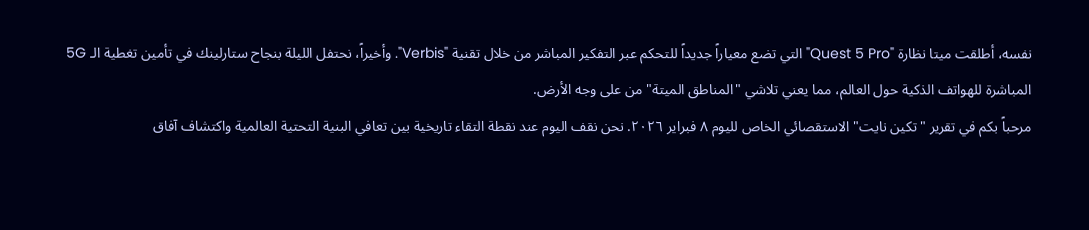نفسه، أطلقت ميتا نظارة "Quest 5 Pro" التي تضع معياراً جديداً للتحكم عبر التفكير المباشر من خلال تقنية "Verbis". وأخيراً، نحتفل الليلة بنجاح ستارلينك في تأمين تغطية الـ 5G المباشرة للهواتف الذكية حول العالم، مما يعني تلاشي "المناطق الميتة" من على وجه الأرض.
مرحباً بكم في تقرير "تكين نايت" الاستقصائي الخاص لليوم ٨ فبراير ٢٠٢٦. نحن نقف اليوم عند نقطة التقاء تاريخية بين تعافي البنية التحتية العالمية واكتشاف آفاق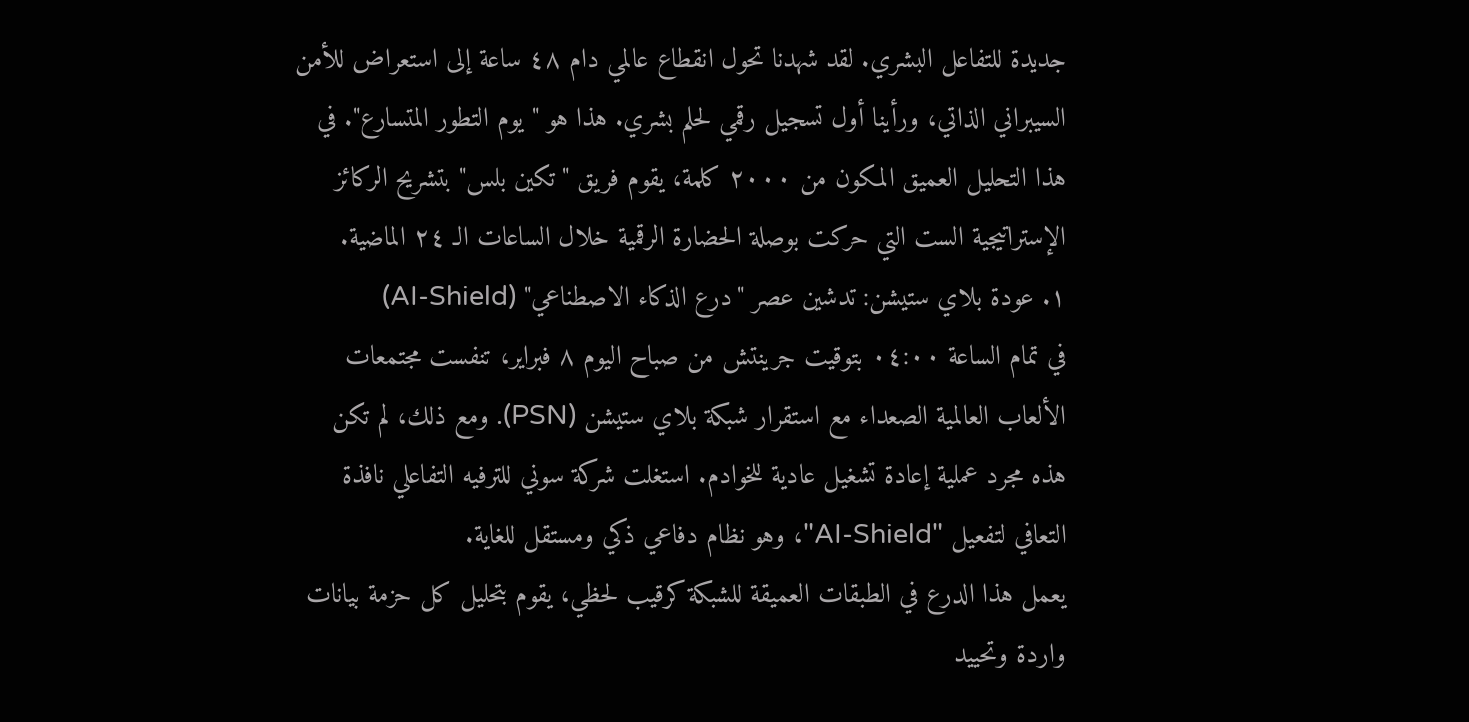جديدة للتفاعل البشري. لقد شهدنا تحول انقطاع عالمي دام ٤٨ ساعة إلى استعراض للأمن السيبراني الذاتي، ورأينا أول تسجيل رقمي لحلم بشري. هذا هو "يوم التطور المتسارع". في هذا التحليل العميق المكون من ٢٠٠٠ كلمة، يقوم فريق "تكين بلس" بتشريح الركائز الإستراتيجية الست التي حركت بوصلة الحضارة الرقمية خلال الساعات الـ ٢٤ الماضية.
١. عودة بلاي ستيشن: تدشين عصر "درع الذكاء الاصطناعي" (AI-Shield)
في تمام الساعة ٠٤:٠٠ بتوقيت جرينتش من صباح اليوم ٨ فبراير، تنفست مجتمعات الألعاب العالمية الصعداء مع استقرار شبكة بلاي ستيشن (PSN). ومع ذلك، لم تكن هذه مجرد عملية إعادة تشغيل عادية للخوادم. استغلت شركة سوني للترفيه التفاعلي نافذة التعافي لتفعيل "AI-Shield"، وهو نظام دفاعي ذكي ومستقل للغاية.
يعمل هذا الدرع في الطبقات العميقة للشبكة كرقيب لحظي، يقوم بتحليل كل حزمة بيانات واردة وتحييد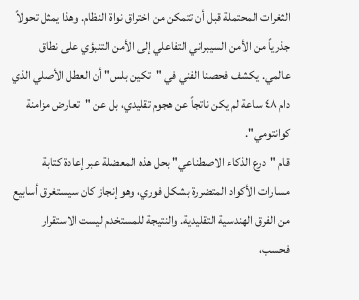الثغرات المحتملة قبل أن تتمكن من اختراق نواة النظام. وهذا يمثل تحولاً جذرياً من الأمن السيبراني التفاعلي إلى الأمن التنبؤي على نطاق عالمي. يكشف فحصنا الفني في "تكين بلس" أن العطل الأصلي الذي دام ٤٨ ساعة لم يكن ناتجاً عن هجوم تقليدي، بل عن "تعارض مزامنة كوانتومي".
قام "درع الذكاء الاصطناعي" بحل هذه المعضلة عبر إعادة كتابة مسارات الأكواد المتضررة بشكل فوري، وهو إنجاز كان سيستغرق أسابيع من الفرق الهندسية التقليدية. والنتيجة للمستخدم ليست الاستقرار فحسب،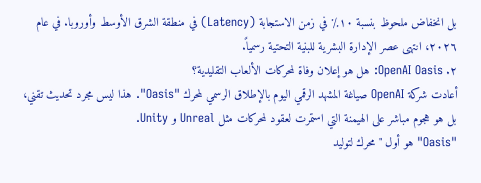بل انخفاض ملحوظ بنسبة ١٠٪ في زمن الاستجابة (Latency) في منطقة الشرق الأوسط وأوروبا. في عام ٢٠٢٦، انتهى عصر الإدارة البشرية للبنية التحتية رسمياً.
٢. OpenAI Oasis: هل هو إعلان وفاة لمحركات الألعاب التقليدية؟
أعادت شركة OpenAI صياغة المشهد الرقمي اليوم بالإطلاق الرسمي لمحرك "Oasis". هذا ليس مجرد تحديث تقني، بل هو هجوم مباشر على الهيمنة التي استمرت لعقود لمحركات مثل Unreal و Unity.
"Oasis" هو أول "محرك لتوليد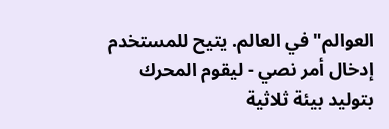العوالم" في العالم. يتيح للمستخدم إدخال أمر نصي - ليقوم المحرك بتوليد بيئة ثلاثية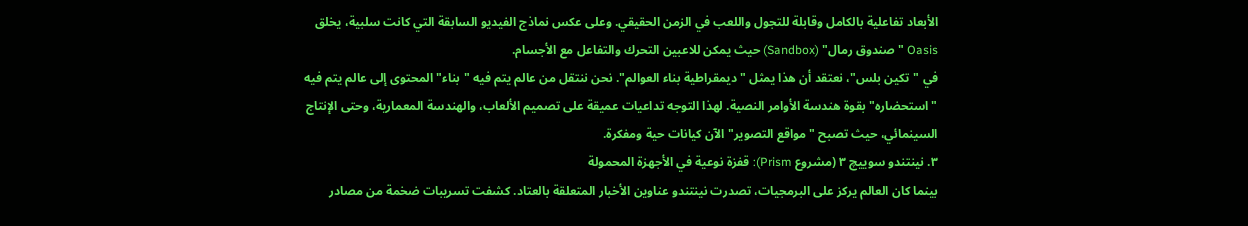الأبعاد تفاعلية بالكامل وقابلة للتجول واللعب في الزمن الحقيقي. وعلى عكس نماذج الفيديو السابقة التي كانت سلبية، يخلق Oasis "صندوق رمال" (Sandbox) حيث يمكن للاعبين التحرك والتفاعل مع الأجسام.
في "تكين بلس"، نعتقد أن هذا يمثل "ديمقراطية بناء العوالم". نحن ننتقل من عالم يتم فيه "بناء" المحتوى إلى عالم يتم فيه "استحضاره" بقوة هندسة الأوامر النصية. لهذا التوجه تداعيات عميقة على تصميم الألعاب، والهندسة المعمارية، وحتى الإنتاج السينمائي، حيث تصبح "مواقع التصوير" الآن كيانات حية ومفكرة.
٣. نينتندو سوییچ ۳ (مشروع Prism): قفزة نوعية في الأجهزة المحمولة
بينما كان العالم يركز على البرمجيات، تصدرت نينتندو عناوين الأخبار المتعلقة بالعتاد. كشفت تسريبات ضخمة من مصادر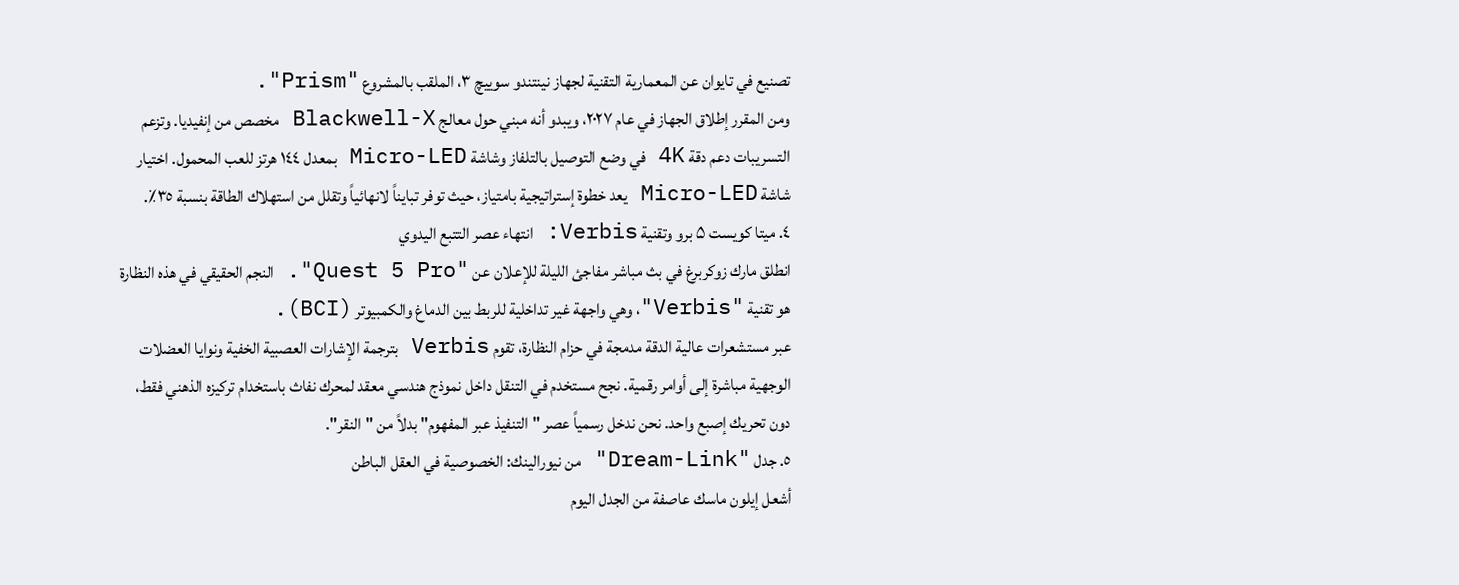تصنيع في تايوان عن المعمارية التقنية لجهاز نينتندو سوییچ ۳، الملقب بالمشروع "Prism".
ومن المقرر إطلاق الجهاز في عام ٢٠٢٧، ويبدو أنه مبني حول معالج Blackwell-X مخصص من إنفيديا. وتزعم التسريبات دعم دقة 4K في وضع التوصيل بالتلفاز وشاشة Micro-LED بمعدل ١٤٤ هرتز للعب المحمول. اختيار شاشة Micro-LED يعد خطوة إستراتيجية بامتياز، حيث توفر تبايناً لانهائياً وتقلل من استهلاك الطاقة بنسبة ٣٥٪.
٤. ميتا كويست ۵ برو وتقنية Verbis: انتهاء عصر التتبع اليدوي
انطلق مارك زوكربرغ في بث مباشر مفاجئ الليلة للإعلان عن "Quest 5 Pro". النجم الحقيقي في هذه النظارة هو تقنية "Verbis"، وهي واجهة غير تداخلية للربط بين الدماغ والكمبيوتر (BCI).
عبر مستشعرات عالية الدقة مدمجة في حزام النظارة، تقوم Verbis بترجمة الإشارات العصبية الخفية ونوايا العضلات الوجهية مباشرة إلى أوامر رقمية. نجح مستخدم في التنقل داخل نموذج هندسي معقد لمحرك نفاث باستخدام تركيزه الذهني فقط، دون تحريك إصبع واحد. نحن ندخل رسمياً عصر "التنفيذ عبر المفهوم" بدلاً من "النقر".
٥. جدل "Dream-Link" من نيورالينك: الخصوصية في العقل الباطن
أشعل إيلون ماسك عاصفة من الجدل اليوم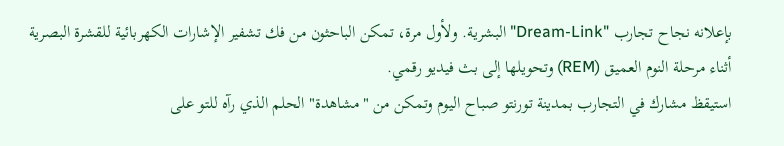بإعلانه نجاح تجارب "Dream-Link" البشرية. ولأول مرة، تمكن الباحثون من فك تشفير الإشارات الكهربائية للقشرة البصرية أثناء مرحلة النوم العميق (REM) وتحويلها إلى بث فيديو رقمي.
استيقظ مشارك في التجارب بمدينة تورنتو صباح اليوم وتمكن من "مشاهدة" الحلم الذي رآه للتو على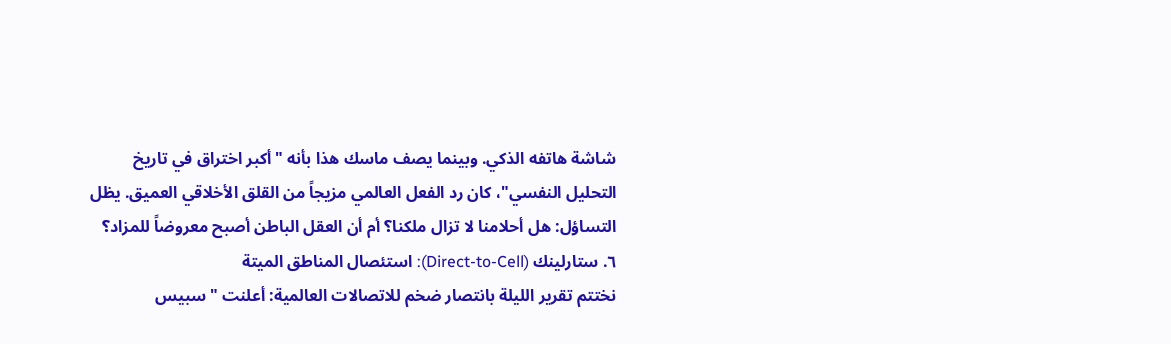شاشة هاتفه الذكي. وبينما يصف ماسك هذا بأنه "أكبر اختراق في تاريخ التحليل النفسي"، كان رد الفعل العالمي مزيجاً من القلق الأخلاقي العميق. يظل التساؤل: هل أحلامنا لا تزال ملكنا؟ أم أن العقل الباطن أصبح معروضاً للمزاد؟
٦. ستارلينك (Direct-to-Cell): استئصال المناطق الميتة
نختتم تقرير الليلة بانتصار ضخم للاتصالات العالمية: أعلنت "سبيس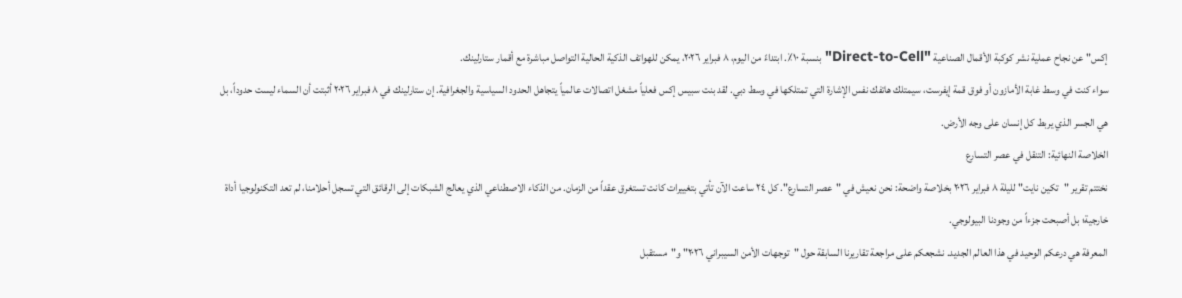إكس" عن نجاح عملية نشر كوكبة الأقمال الصناعية "Direct-to-Cell" بنسبة ١٠٪. ابتداءً من اليوم، ٨ فبراير ٢٠٢٦، يمكن للهواتف الذكية الحالية التواصل مباشرة مع أقمار ستارلينك.
سواء كنت في وسط غابة الأمازون أو فوق قمة إيفرست، سيمتلك هاتفك نفس الإشارة التي تمتلكها في وسط دبي. لقد بنت سبيس إكس فعلياً مشغل اتصالات عالمياً يتجاهل الحدود السياسية والجغرافية. إن ستارلينك في ٨ فبراير ٢٠٢٦ أثبتت أن السماء ليست حدوداً، بل هي الجسر الذي يربط كل إنسان على وجه الأرض.
الخلاصة النهائية: التنقل في عصر التسارع
نختتم تقرير "تكين نايت" لليلة ٨ فبراير ٢٠٢٦ بخلاصة واضحة: نحن نعيش في "عصر التسارع". كل ٢٤ ساعت الآن تأتي بتغييرات كانت تستغرق عقداً من الزمان. من الذكاء الاصطناعي الذي يعالج الشبكات إلى الرقائق التي تسجل أحلامنا، لم تعد التكنولوجيا أداة خارجية؛ بل أصبحت جزءاً من وجودنا البيولوجي.
المعرفة هي درعكم الوحيد في هذا العالم الجديد. نشجعكم على مراجعة تقاريرنا السابقة حول "توجهات الأمن السيبراني ٢٠٢٦" و"مستقبل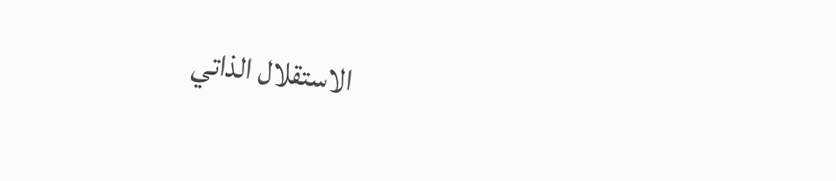الاستقلال الذاتي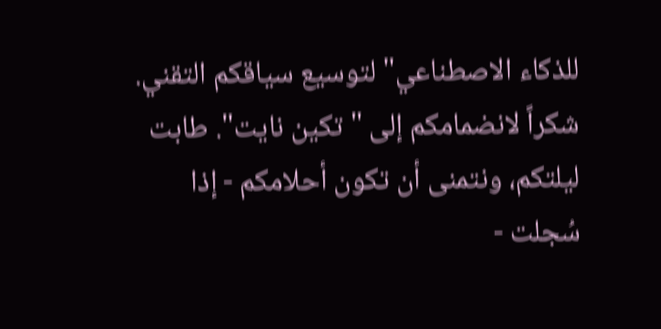للذكاء الاصطناعي" لتوسيع سياقكم التقني. شكراً لانضمامكم إلى "تكین نايت". طابت ليلتكم، ونتمنى أن تكون أحلامكم - إذا سُجلت -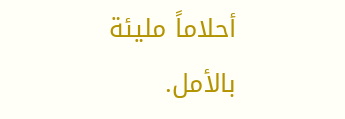أحلاماً مليئة بالأمل.